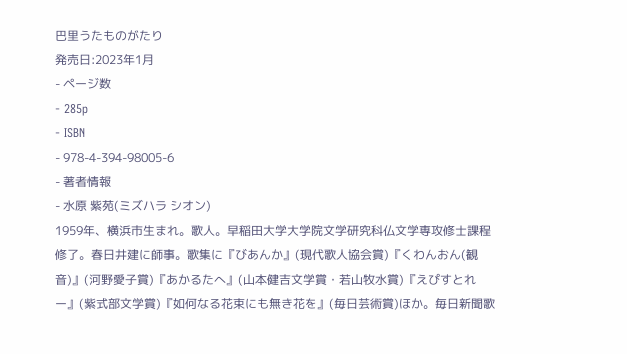巴里うたものがたり
発売日:2023年1月
- ページ数
- 285p
- ISBN
- 978-4-394-98005-6
- 著者情報
- 水原 紫苑(ミズハラ シオン)
1959年、横浜市生まれ。歌人。早稲田大学大学院文学研究科仏文学専攻修士課程修了。春日井建に師事。歌集に『びあんか』(現代歌人協会賞)『くわんおん(観音)』(河野愛子賞)『あかるたへ』(山本健吉文学賞・若山牧水賞)『えぴすとれー』(紫式部文学賞)『如何なる花束にも無き花を』(毎日芸術賞)ほか。毎日新聞歌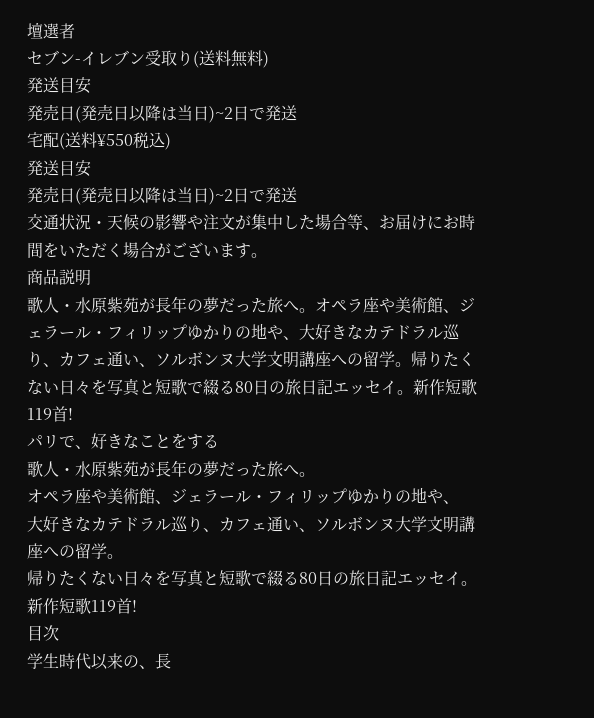壇選者
セブン-イレブン受取り(送料無料)
発送目安
発売日(発売日以降は当日)~2日で発送
宅配(送料¥550税込)
発送目安
発売日(発売日以降は当日)~2日で発送
交通状況・天候の影響や注文が集中した場合等、お届けにお時間をいただく場合がございます。
商品説明
歌人・水原紫苑が長年の夢だった旅へ。オペラ座や美術館、ジェラール・フィリップゆかりの地や、大好きなカテドラル巡り、カフェ通い、ソルボンヌ大学文明講座への留学。帰りたくない日々を写真と短歌で綴る80日の旅日記エッセイ。新作短歌119首!
パリで、好きなことをする
歌人・水原紫苑が長年の夢だった旅へ。
オペラ座や美術館、ジェラール・フィリップゆかりの地や、
大好きなカテドラル巡り、カフェ通い、ソルボンヌ大学文明講座への留学。
帰りたくない日々を写真と短歌で綴る80日の旅日記エッセイ。新作短歌119首!
目次
学生時代以来の、長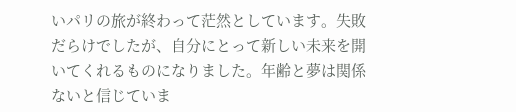いパリの旅が終わって茫然としています。失敗だらけでしたが、自分にとって新しい未来を開いてくれるものになりました。年齢と夢は関係ないと信じていま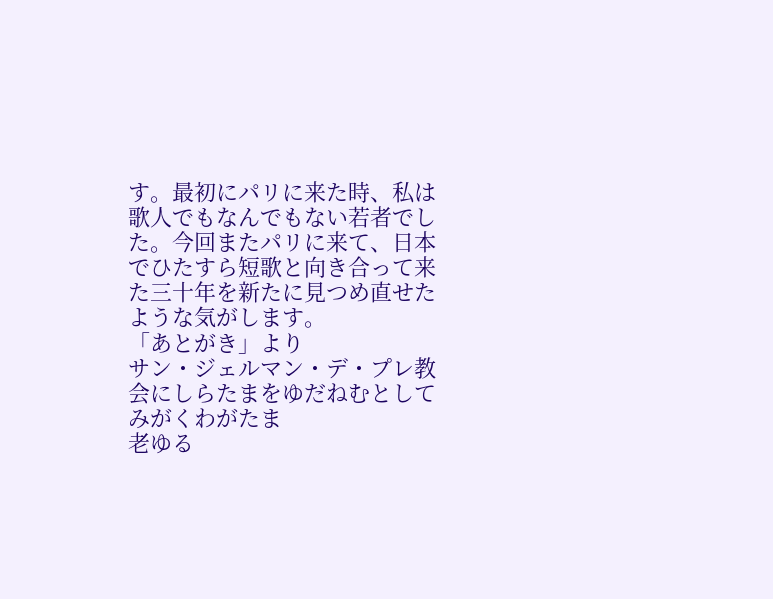す。最初にパリに来た時、私は歌人でもなんでもない若者でした。今回またパリに来て、日本でひたすら短歌と向き合って来た三十年を新たに見つめ直せたような気がします。
「あとがき」より
サン・ジェルマン・デ・プレ教会にしらたまをゆだねむとしてみがくわがたま
老ゆる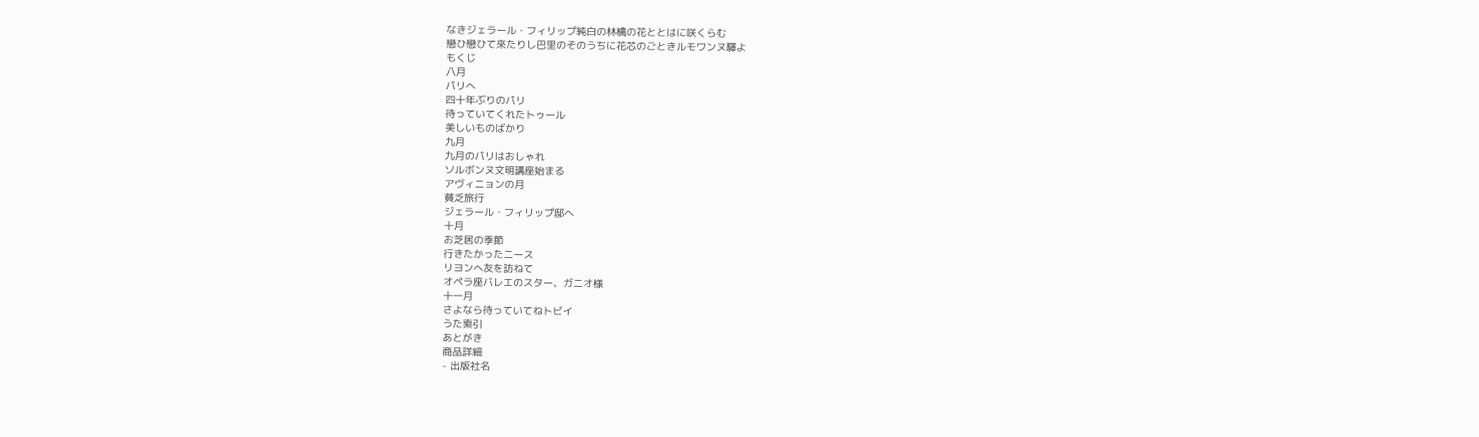なきジェラール・フィリップ純白の林檎の花ととはに咲くらむ
戀ひ戀ひて來たりし巴里のそのうちに花芯のごときルモワンヌ驛よ
もくじ
八月
パリへ
四十年ぶりのパリ
待っていてくれたトゥール
美しいものばかり
九月
九月のパリはおしゃれ
ソルボンヌ文明講座始まる
アヴィニョンの月
貧乏旅行
ジェラール・フィリップ邸へ
十月
お芝居の季節
行きたかったニース
リヨンへ友を訪ねて
オペラ座バレエのスター、ガニオ様
十一月
さよなら待っていてねトビイ
うた索引
あとがき
商品詳細
- 出版社名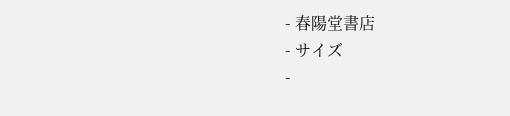- 春陽堂書店
- サイズ
-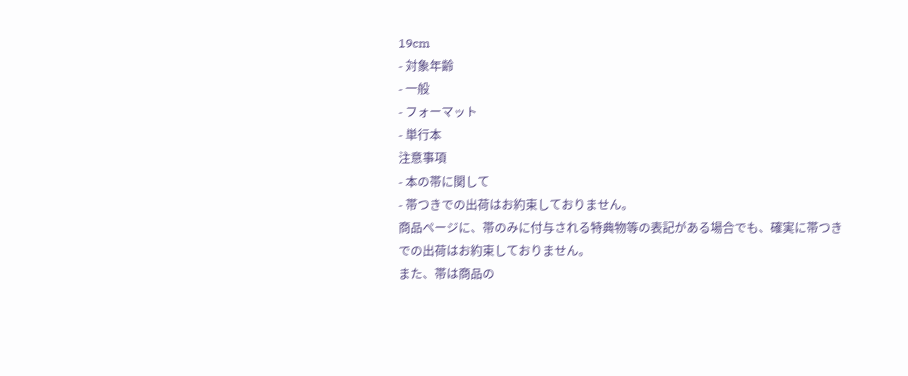19cm
- 対象年齢
- 一般
- フォーマット
- 単行本
注意事項
- 本の帯に関して
- 帯つきでの出荷はお約束しておりません。
商品ページに、帯のみに付与される特典物等の表記がある場合でも、確実に帯つきでの出荷はお約束しておりません。
また、帯は商品の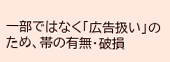一部ではなく「広告扱い」のため、帯の有無・破損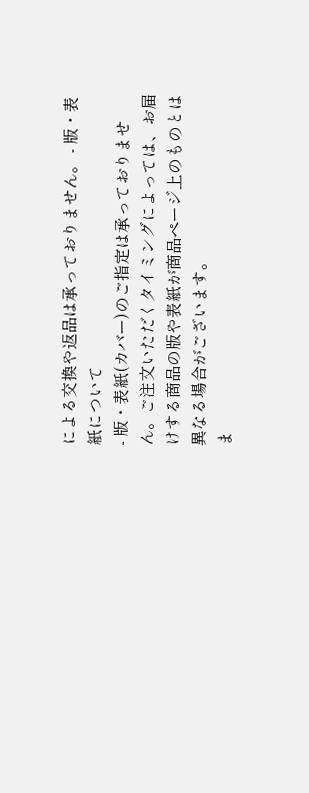による交換や返品は承っておりません。 - 版・表紙について
- 版・表紙(カバー)のご指定は承っておりません。ご注文いただくタイミングによっては、お届けする商品の版や表紙が商品ページ上のものとは異なる場合がございます。
ま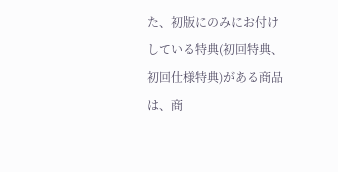た、初版にのみにお付けしている特典(初回特典、初回仕様特典)がある商品は、商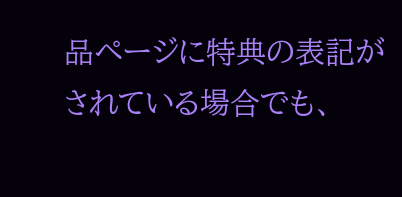品ページに特典の表記がされている場合でも、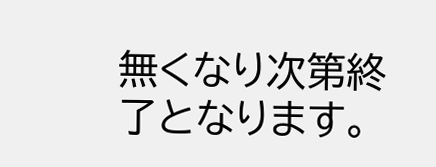無くなり次第終了となります。